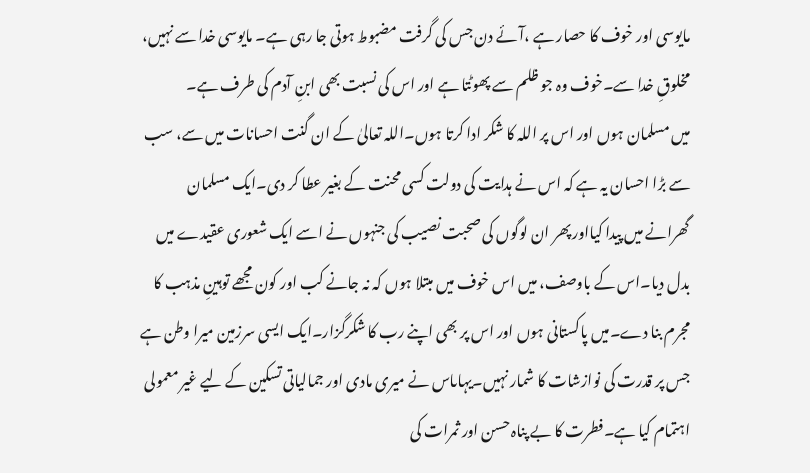مایوسی اور خوف کا حصار ہے ،آئے دن جس کی گرفت مضبوط ہوتی جا رہی ہے۔ مایوسی خدا سے نہیں، مخلوقِ خدا سے۔خوف وہ جو ظلم سے پھوٹتا ہے اور اس کی نسبت بھی ابنِ آدم کی طرف ہے۔
میں مسلمان ہوں اور اس پر اللہ کا شکر ادا کرتا ہوں۔اللہ تعالیٰ کے ان گنت احسانات میں سے، سب سے بڑا احسان یہ ہے کہ اس نے ہدایت کی دولت کسی محنت کے بغیر عطا کر دی۔ایک مسلمان گھرانے میں پیدا کیااور پھر ان لوگوں کی صحبت نصیب کی جنہوں نے اسے ایک شعوری عقیدے میں بدل دیا۔اس کے باوصف، میں اس خوف میں مبتلا ہوں کہ نہ جانے کب اور کون مجھے توہینِ مذہب کا مجرم بنا دے۔میں پاکستانی ہوں اور اس پر بھی اپنے رب کا شکرگزار۔ایک ایسی سرزمین میرا وطن ہے جس پر قدرت کی نوازشات کا شمار نہیں۔یہاںاس نے میری مادی اور جمالیاتی تسکین کے لیے غیر معمولی اہتمام کیا ہے۔فطرت کا بے پناہ حسن اور ثمرات کی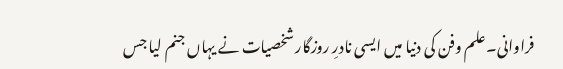فراوانی۔علم وفن کی دنیا میں ایسی نادرِ روزگار شخصیات نے یہاں جنم لیا جس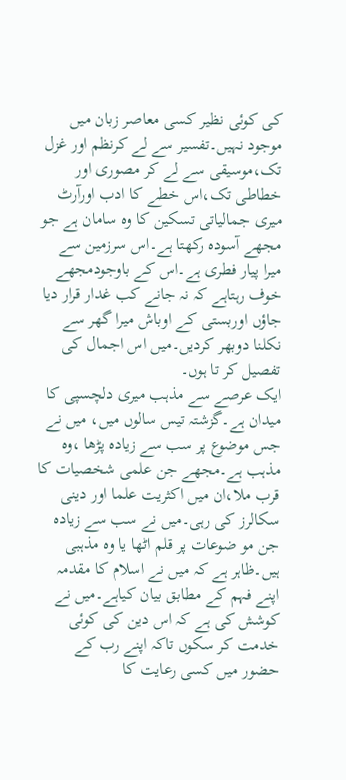کی کوئی نظیر کسی معاصر زبان میں موجود نہیں۔تفسیر سے لے کرنظم اور غزل تک،موسیقی سے لے کر مصوری اور خطاطی تک،اس خطے کا ادب اورآرٹ میری جمالیاتی تسکین کا وہ سامان ہے جو مجھے آسودہ رکھتا ہے۔اس سرزمین سے میرا پیار فطری ہے۔اس کے باوجودمجھے خوف رہتاہے کہ نہ جانے کب غدار قرار دیا جاؤں اوربستی کے اوباش میرا گھر سے نکلنا دوبھر کردیں۔میں اس اجمال کی تفصیل کر تا ہوں۔
ایک عرصے سے مذہب میری دلچسپی کا میدان ہے۔گزشتہ تیس سالوں میں، میں نے جس موضوع پر سب سے زیادہ پڑھا ،وہ مذہب ہے۔مجھے جن علمی شخصیات کا قرب ملا،ان میں اکثریت علما اور دینی سکالرز کی رہی۔میں نے سب سے زیادہ جن مو ضوعات پر قلم اٹھا یا وہ مذہبی ہیں۔ظاہر ہے کہ میں نے اسلام کا مقدمہ اپنے فہم کے مطابق بیان کیاہے۔میں نے کوشش کی ہے کہ اس دین کی کوئی خدمت کر سکوں تاکہ اپنے رب کے حضور میں کسی رعایت کا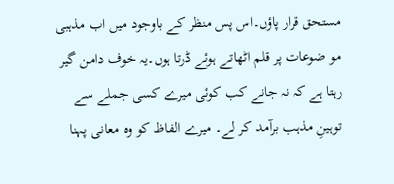مستحق قرار پاؤں۔اس پس منظر کے باوجود میں اب مذہبی مو ضوعات پر قلم اٹھاتے ہوئے ڈرتا ہوں۔یہ خوف دامن گیر رہتا ہے کہ نہ جانے کب کوئی میرے کسی جملے سے توہینِ مذہب برآمد کر لے۔ میرے الفاظ کو وہ معانی پہنا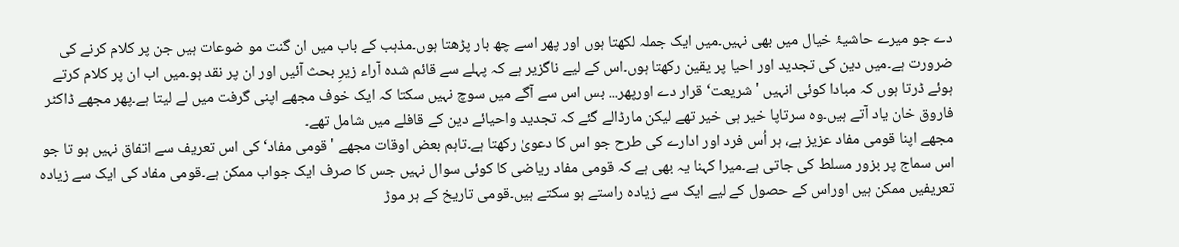دے جو میرے حاشیۂ خیال میں بھی نہیں۔میں ایک جملہ لکھتا ہوں اور پھر اسے چھ بار پڑھتا ہوں۔مذہب کے باب میں ان گنت مو ضوعات ہیں جن پر کلام کرنے کی ضرورت ہے۔میں دین کی تجدید اور احیا پر یقین رکھتا ہوں۔اس کے لیے ناگزیر ہے کہ پہلے سے قائم شدہ آراء زیرِ بحث آئیں اور ان پر نقد ہو۔میں اب ان پر کلام کرتے ہوئے ڈرتا ہوں کہ مبادا کوئی انہیں 'شریعت‘ قرار دے اورپھر... بس اس سے آگے میں سوچ نہیں سکتا کہ ایک خوف مجھے اپنی گرفت میں لے لیتا ہے۔پھر مجھے ڈاکٹر فاروق خان یاد آتے ہیں۔وہ سرتاپا خیر ہی خیر تھے لیکن مارڈالے گئے کہ تجدید واحیائے دین کے قافلے میں شامل تھے۔
مجھے اپنا قومی مفاد عزیز ہے، ہر اُس فرد اور ادارے کی طرح جو اس کا دعویٰ رکھتا ہے۔تاہم بعض اوقات مجھے 'قومی مفاد‘ کی اس تعریف سے اتفاق نہیں ہو تا جو اس سماج پر بزور مسلط کی جاتی ہے۔میرا کہنا یہ بھی ہے کہ قومی مفاد ریاضی کا کوئی سوال نہیں جس کا صرف ایک جواب ممکن ہے۔قومی مفاد کی ایک سے زیادہ تعریفیں ممکن ہیں اوراس کے حصول کے لیے ایک سے زیادہ راستے ہو سکتے ہیں۔قومی تاریخ کے ہر موڑ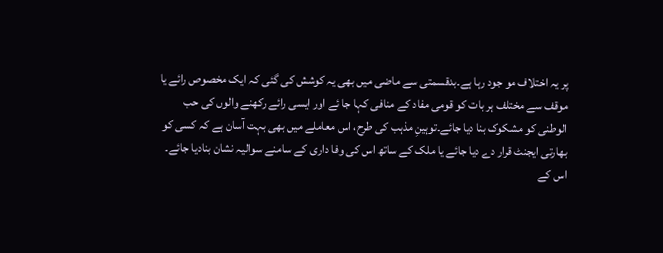پر یہ اختلاف مو جود رہا ہے۔بدقسمتی سے ماضی میں بھی یہ کوشش کی گئی کہ ایک مخصوص رائے یا موقف سے مختلف ہر بات کو قومی مفاد کے منافی کہا جا ئے اور ایسی رائے رکھنے والوں کی حب الوطنی کو مشکوک بنا دیا جائے۔توہینِ مذہب کی طرح، اس معاملے میں بھی بہت آسان ہے کہ کسی کو بھارتی ایجنٹ قرار دے دیا جائے یا ملک کے ساتھ اس کی وفا داری کے سامنے سوالیہ نشان بنادیا جائے۔ اس کے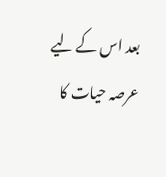بعد اس کے لیے عرصہ حیات کا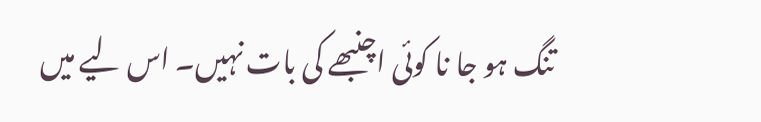تنگ ہو جا نا کوئی اچنبھے کی بات نہیں۔ اس لیے میں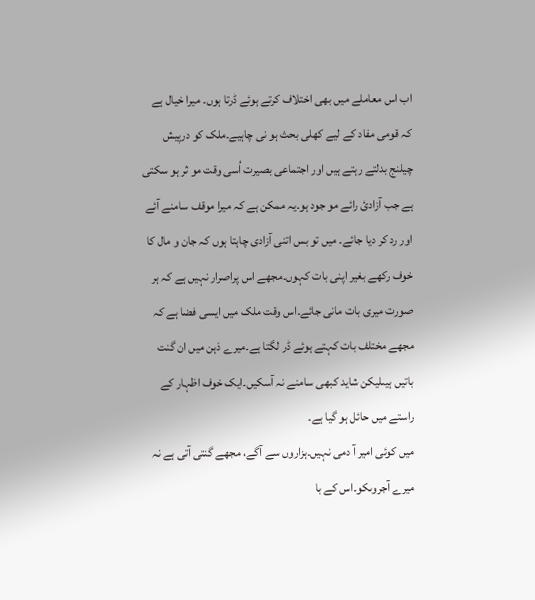اب اس معاملے میں بھی اختلاف کرتے ہوئے ڈرتا ہوں۔ میرا خیال ہے کہ قومی مفاد کے لیے کھلی بحث ہو نی چاہیے۔ملک کو درپیش چیلنج بدلتے رہتے ہیں اور اجتماعی بصیرت اُسی وقت مو ثر ہو سکتی ہے جب آزادیٔ رائے مو جود ہو۔یہ ممکن ہے کہ میرا موقف سامنے آئے اور رد کر دیا جائے۔ میں تو بس اتنی آزادی چاہتا ہوں کہ جان و مال کا خوف رکھے بغیر اپنی بات کہوں۔مجھے اس پراصرار نہیں ہے کہ ہر صورت میری بات مانی جائے۔اس وقت ملک میں ایسی فضا ہے کہ مجھے مختلف بات کہتے ہوئے ڈر لگتا ہے۔میرے ذہن میں ان گنت باتیں ہیںلیکن شاید کبھی سامنے نہ آسکیں۔ایک خوف اظہار کے راستے میں حائل ہو گیا ہے۔
میں کوئی امیر آ دمی نہیں۔ہزاروں سے آگے، مجھے گنتی آتی ہے نہ میرے آجروںکو۔اس کے با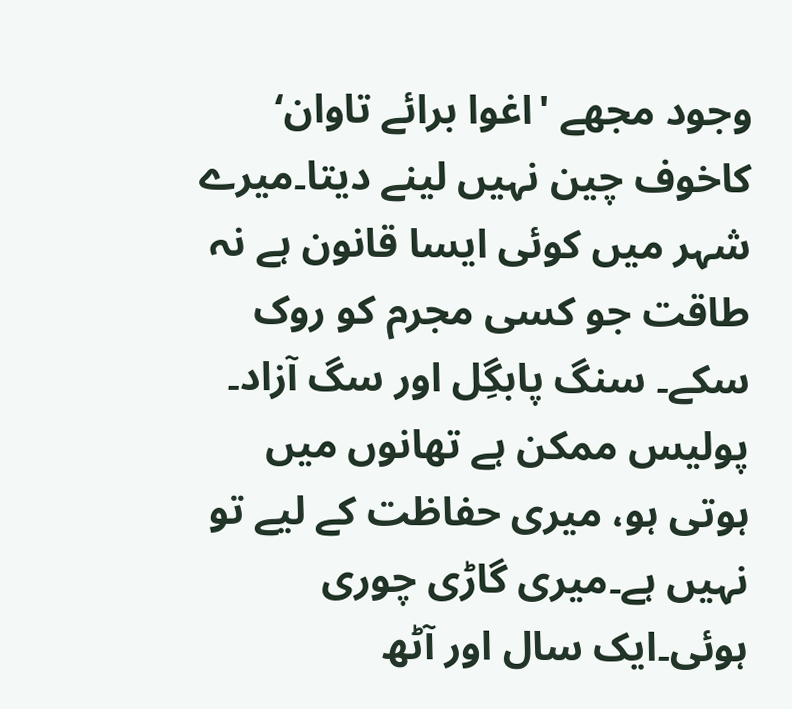وجود مجھے 'اغوا برائے تاوان‘ کاخوف چین نہیں لینے دیتا۔میرے شہر میں کوئی ایسا قانون ہے نہ طاقت جو کسی مجرم کو روک سکے۔ سنگ پابگِل اور سگ آزاد۔ پولیس ممکن ہے تھانوں میں ہوتی ہو، میری حفاظت کے لیے تو نہیں ہے۔میری گاڑی چوری ہوئی۔ایک سال اور آٹھ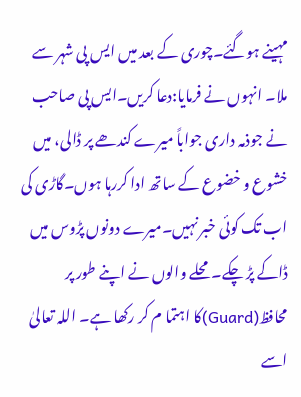مہینے ہوگئے۔چوری کے بعد میں ایس پی شہر سے ملا۔ انہوں نے فرمایا:دعا کریں۔ایس پی صاحب نے جوذمہ داری جواباً میرے کندھے پر ڈالی، میں خشوع و خضوع کے ساتھ ادا کررہا ہوں۔گاڑی کی اب تک کوئی خبر نہیں۔میرے دونوں پڑوس میں ڈاکے پڑ چکے۔محلے والوں نے اپنے طور پر محافظ(Guard)کا اہتما م کر رکھا ہے۔ اللہ تعالیٰ اسے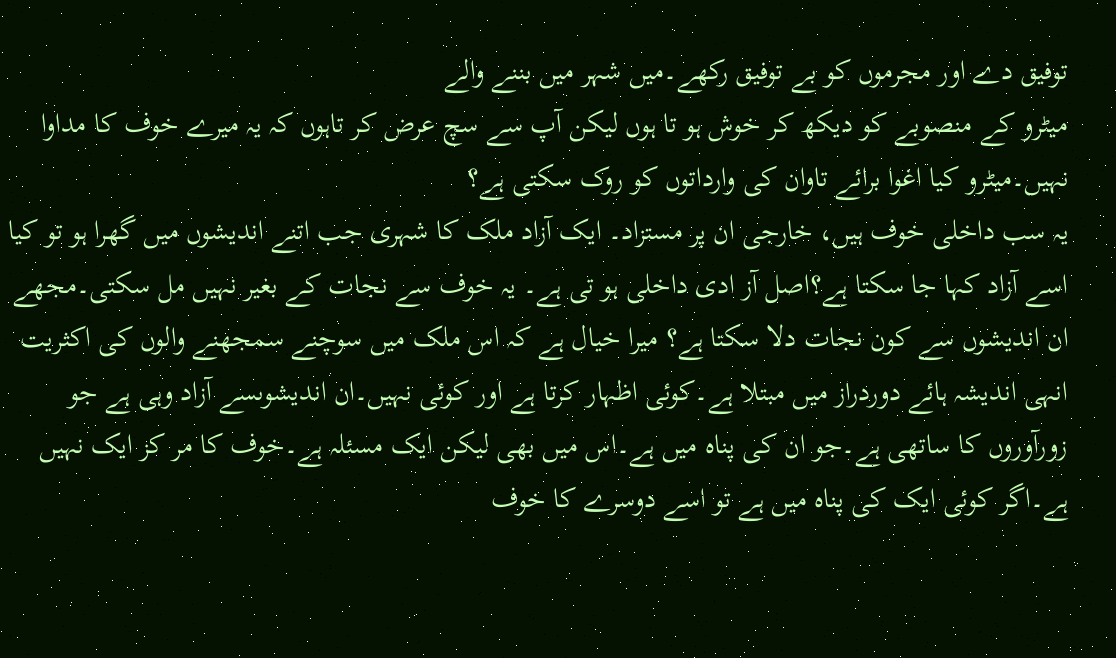توفیق دے اور مجرموں کو بے توفیق رکھے۔میں شہر میں بننے والے
میٹرو کے منصوبے کو دیکھ کر خوش ہو تا ہوں لیکن آپ سے سچ عرض کر تاہوں کہ یہ میرے خوف کا مداوا نہیں۔میٹرو کیا اغوا برائے تاوان کی وارداتوں کو روک سکتی ہے؟
یہ سب داخلی خوف ہیں، خارجی ان پر مستزاد۔ ایک آزاد ملک کا شہری جب اتنے اندیشوں میں گھرا ہو تو کیا اسے آزاد کہا جا سکتا ہے؟اصل آز ادی داخلی ہو تی ہے۔ یہ خوف سے نجات کے بغیر نہیں مل سکتی۔مجھے ان اندیشوں سے کون نجات دلا سکتا ہے؟ میرا خیال ہے کہ اس ملک میں سوچنے سمجھنے والوں کی اکثریت انہی اندیشہ ہائے دوردراز میں مبتلا ہے۔کوئی اظہار کرتا ہے اور کوئی نہیں۔ان اندیشوںسے آزاد وہی ہے جو زورآوروں کا ساتھی ہے۔جو ان کی پناہ میں ہے۔اس میں بھی لیکن ایک مسئلہ ہے۔خوف کا مر کز ایک نہیں ہے۔اگر کوئی ایک کی پناہ میں ہے تو اسے دوسرے کا خوف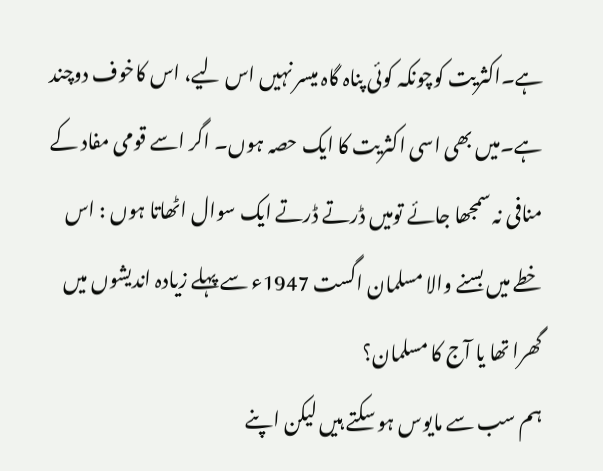ہے۔اکثریت کوچونکہ کوئی پناہ گاہ میسر نہیں اس لیے، اس کاخوف دوچند ہے۔میں بھی اسی اکثریت کا ایک حصہ ہوں۔ اگر اسے قومی مفاد کے منافی نہ سمجھا جائے تومیں ڈرتے ڈرتے ایک سوال اٹھاتا ہوں : اس خطے میں بسنے والا مسلمان اگست 1947ء سے پہلے زیادہ اندیشوں میں گھرا تھا یا آج کا مسلمان؟
ہم سب سے مایوس ہو سکتے ہیں لیکن اپنے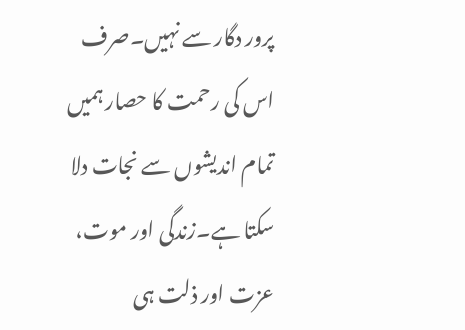پرور دگار سے نہیں۔صرف اس کی رحمت کا حصار ہمیں تمام اندیشوں سے نجات دلا سکتا ہے۔زندگی اور موت، عزت اور ذلت ہی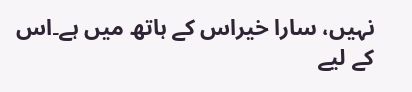نہیں، سارا خیراس کے ہاتھ میں ہے۔اس کے لیے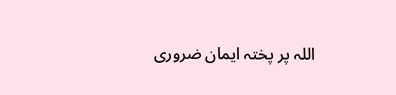اللہ پر پختہ ایمان ضروری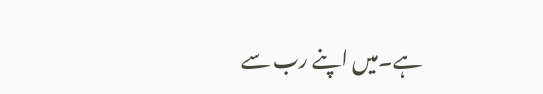ہے۔میں اپنے رب سے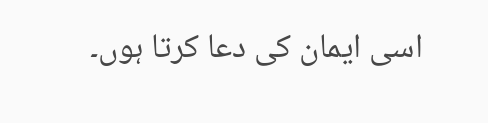اسی ایمان کی دعا کرتا ہوں۔